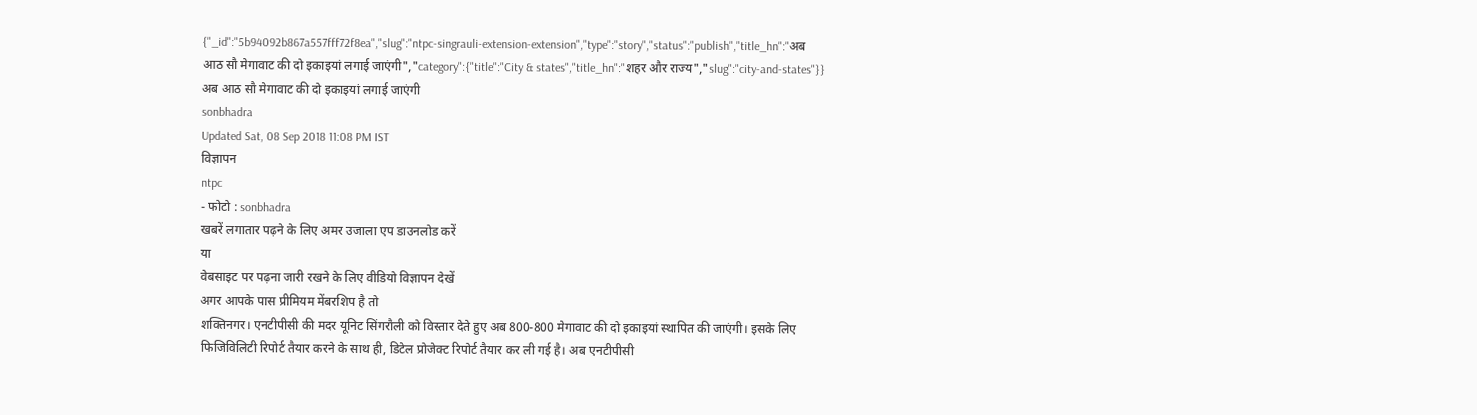{"_id":"5b94092b867a557fff72f8ea","slug":"ntpc-singrauli-extension-extension","type":"story","status":"publish","title_hn":"अब आठ सौ मेगावाट की दो इकाइयां लगाई जाएंगी","category":{"title":"City & states","title_hn":"शहर और राज्य","slug":"city-and-states"}}
अब आठ सौ मेगावाट की दो इकाइयां लगाई जाएंगी
sonbhadra
Updated Sat, 08 Sep 2018 11:08 PM IST
विज्ञापन
ntpc
- फोटो : sonbhadra
खबरें लगातार पढ़ने के लिए अमर उजाला एप डाउनलोड करें
या
वेबसाइट पर पढ़ना जारी रखने के लिए वीडियो विज्ञापन देखें
अगर आपके पास प्रीमियम मेंबरशिप है तो
शक्तिनगर। एनटीपीसी की मदर यूनिट सिंगरौली को विस्तार देते हुए अब 800-800 मेगावाट की दो इकाइयां स्थापित की जाएंगी। इसके लिए फिजिविलिटी रिपोर्ट तैयार करने के साथ ही, डिटेल प्रोजेक्ट रिपोर्ट तैयार कर ली गई है। अब एनटीपीसी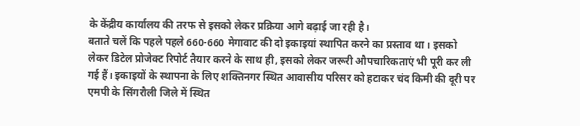के केंद्रीय कार्यालय की तरफ से इसको लेकर प्रक्रिया आगे बढ़ाई जा रही है।
बताते चलें कि पहले पहले 660-660 मेगावाट की दो इकाइयां स्थापित करने का प्रस्ताव था। इसको लेकर डिटेल प्रोजेक्ट रिपोर्ट तैयार करने के साथ ही, इसको लेकर जरूरी औपचारिकताएं भी पूरी कर ली गई हैं। इकाइयों के स्थापना के लिए शक्तिनगर स्थित आवासीय परिसर को हटाकर चंद किमी की दूरी पर एमपी के सिंगरौली जिले में स्थित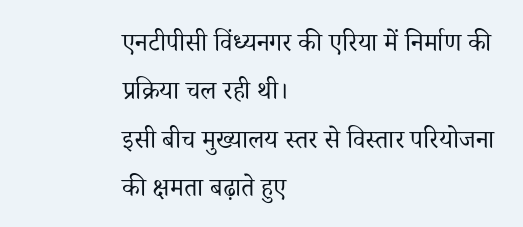एनटीपीसी विंध्यनगर की एरिया में निर्माण की प्रक्रिया चल रही थी।
इसी बीच मुख्यालय स्तर से विस्तार परियोजना की क्षमता बढ़ाते हुए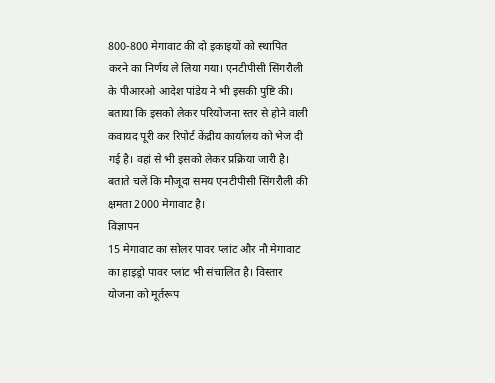800-800 मेगावाट की दो इकाइयों को स्थापित करने का निर्णय ले लिया गया। एनटीपीसी सिंगरौली के पीआरओ आदेश पांडेय ने भी इसकी पुष्टि की। बताया कि इसको लेकर परियोजना स्तर से होने वाली कवायद पूरी कर रिपोर्ट केंद्रीय कार्यालय को भेज दी गई है। वहां से भी इसको लेकर प्रक्रिया जारी है। बताते चलें कि मौजूदा समय एनटीपीसी सिंगरौली की क्षमता 2000 मेगावाट है।
विज्ञापन
15 मेगावाट का सोलर पावर प्लांट और नौ मेगावाट का हाइड्रो पावर प्लांट भी संचालित है। विस्तार योजना को मूर्तरूप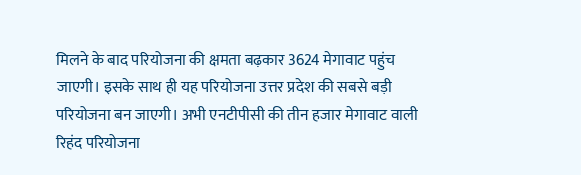मिलने के बाद परियोजना की क्षमता बढ़कार 3624 मेगावाट पहुंच जाएगी। इसके साथ ही यह परियोजना उत्तर प्रदेश की सबसे बड़ी परियोजना बन जाएगी। अभी एनटीपीसी की तीन हजार मेगावाट वाली रिहंद परियोजना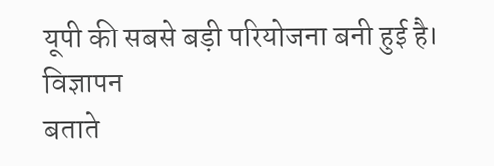यूपी की सबसे बड़ी परियोजना बनी हुई है।
विज्ञापन
बताते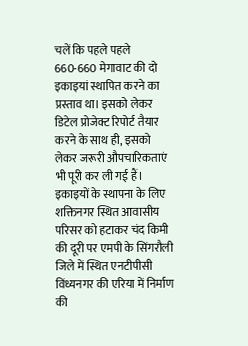चलें कि पहले पहले 660-660 मेगावाट की दो इकाइयां स्थापित करने का प्रस्ताव था। इसको लेकर डिटेल प्रोजेक्ट रिपोर्ट तैयार करने के साथ ही, इसको लेकर जरूरी औपचारिकताएं भी पूरी कर ली गई हैं। इकाइयों के स्थापना के लिए शक्तिनगर स्थित आवासीय परिसर को हटाकर चंद किमी की दूरी पर एमपी के सिंगरौली जिले में स्थित एनटीपीसी विंध्यनगर की एरिया में निर्माण की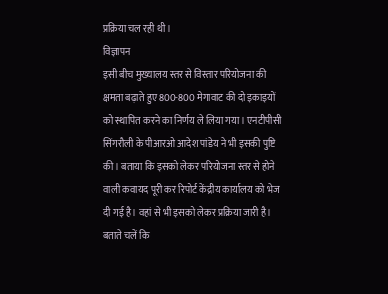प्रक्रिया चल रही थी।
विज्ञापन
इसी बीच मुख्यालय स्तर से विस्तार परियोजना की क्षमता बढ़ाते हुए 800-800 मेगावाट की दो इकाइयों को स्थापित करने का निर्णय ले लिया गया। एनटीपीसी सिंगरौली के पीआरओ आदेश पांडेय ने भी इसकी पुष्टि की। बताया कि इसको लेकर परियोजना स्तर से होने वाली कवायद पूरी कर रिपोर्ट केंद्रीय कार्यालय को भेज दी गई है। वहां से भी इसको लेकर प्रक्रिया जारी है। बताते चलें कि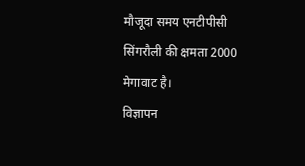मौजूदा समय एनटीपीसी सिंगरौली की क्षमता 2000 मेगावाट है।
विज्ञापन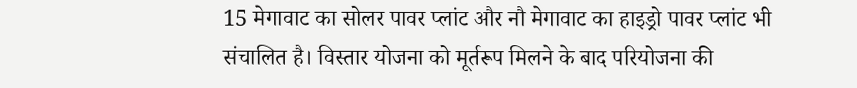15 मेगावाट का सोलर पावर प्लांट और नौ मेगावाट का हाइड्रो पावर प्लांट भी संचालित है। विस्तार योजना को मूर्तरूप मिलने के बाद परियोजना की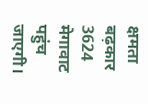क्षमता बढ़कार 3624 मेगावाट पहुंच जाएगी।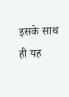इसके साथ ही यह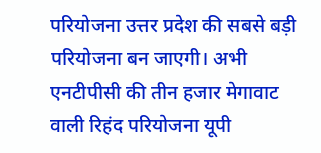परियोजना उत्तर प्रदेश की सबसे बड़ी परियोजना बन जाएगी। अभी एनटीपीसी की तीन हजार मेगावाट वाली रिहंद परियोजना यूपी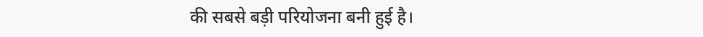की सबसे बड़ी परियोजना बनी हुई है।